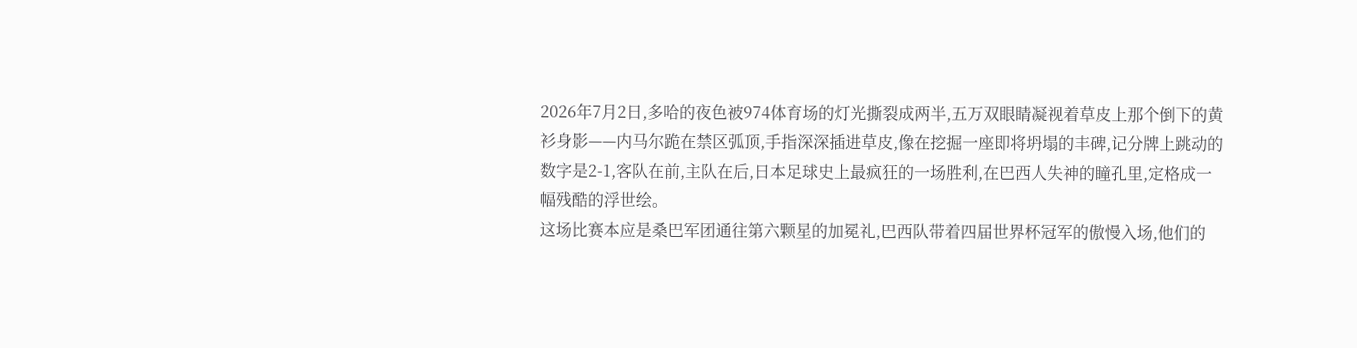2026年7月2日,多哈的夜色被974体育场的灯光撕裂成两半,五万双眼睛凝视着草皮上那个倒下的黄衫身影——内马尔跪在禁区弧顶,手指深深插进草皮,像在挖掘一座即将坍塌的丰碑,记分牌上跳动的数字是2-1,客队在前,主队在后,日本足球史上最疯狂的一场胜利,在巴西人失神的瞳孔里,定格成一幅残酷的浮世绘。
这场比赛本应是桑巴军团通往第六颗星的加冕礼,巴西队带着四届世界杯冠军的傲慢入场,他们的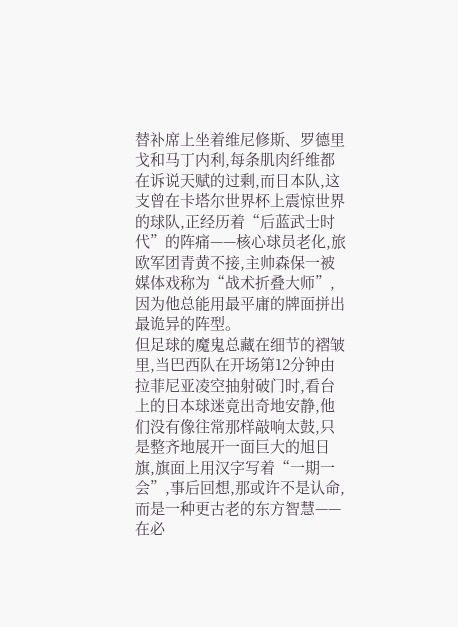替补席上坐着维尼修斯、罗德里戈和马丁内利,每条肌肉纤维都在诉说天赋的过剩,而日本队,这支曾在卡塔尔世界杯上震惊世界的球队,正经历着“后蓝武士时代”的阵痛——核心球员老化,旅欧军团青黄不接,主帅森保一被媒体戏称为“战术折叠大师”,因为他总能用最平庸的牌面拼出最诡异的阵型。
但足球的魔鬼总藏在细节的褶皱里,当巴西队在开场第12分钟由拉菲尼亚凌空抽射破门时,看台上的日本球迷竟出奇地安静,他们没有像往常那样敲响太鼓,只是整齐地展开一面巨大的旭日旗,旗面上用汉字写着“一期一会”,事后回想,那或许不是认命,而是一种更古老的东方智慧——在必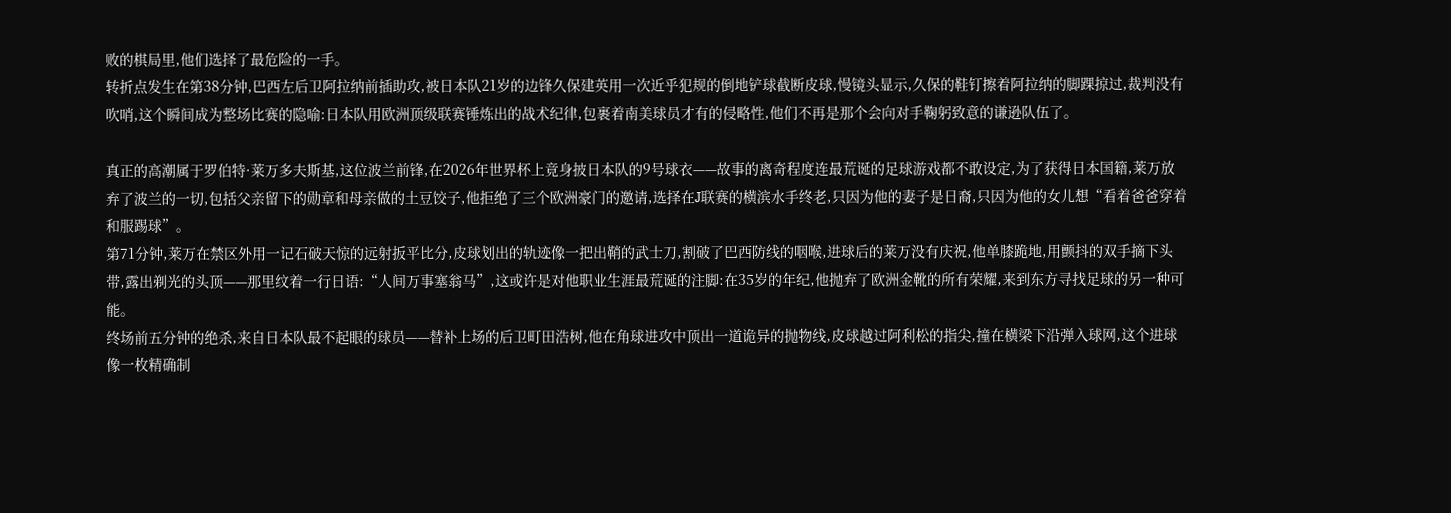败的棋局里,他们选择了最危险的一手。
转折点发生在第38分钟,巴西左后卫阿拉纳前插助攻,被日本队21岁的边锋久保建英用一次近乎犯规的倒地铲球截断皮球,慢镜头显示,久保的鞋钉擦着阿拉纳的脚踝掠过,裁判没有吹哨,这个瞬间成为整场比赛的隐喻:日本队用欧洲顶级联赛锤炼出的战术纪律,包裹着南美球员才有的侵略性,他们不再是那个会向对手鞠躬致意的谦逊队伍了。

真正的高潮属于罗伯特·莱万多夫斯基,这位波兰前锋,在2026年世界杯上竟身披日本队的9号球衣——故事的离奇程度连最荒诞的足球游戏都不敢设定,为了获得日本国籍,莱万放弃了波兰的一切,包括父亲留下的勋章和母亲做的土豆饺子,他拒绝了三个欧洲豪门的邀请,选择在J联赛的横滨水手终老,只因为他的妻子是日裔,只因为他的女儿想“看着爸爸穿着和服踢球”。
第71分钟,莱万在禁区外用一记石破天惊的远射扳平比分,皮球划出的轨迹像一把出鞘的武士刀,割破了巴西防线的咽喉,进球后的莱万没有庆祝,他单膝跪地,用颤抖的双手摘下头带,露出剃光的头顶——那里纹着一行日语:“人间万事塞翁马”,这或许是对他职业生涯最荒诞的注脚:在35岁的年纪,他抛弃了欧洲金靴的所有荣耀,来到东方寻找足球的另一种可能。
终场前五分钟的绝杀,来自日本队最不起眼的球员——替补上场的后卫町田浩树,他在角球进攻中顶出一道诡异的抛物线,皮球越过阿利松的指尖,撞在横梁下沿弹入球网,这个进球像一枚精确制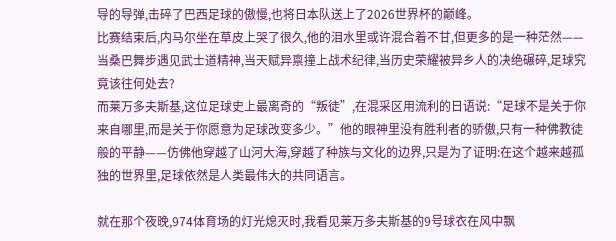导的导弹,击碎了巴西足球的傲慢,也将日本队送上了2026世界杯的巅峰。
比赛结束后,内马尔坐在草皮上哭了很久,他的泪水里或许混合着不甘,但更多的是一种茫然——当桑巴舞步遇见武士道精神,当天赋异禀撞上战术纪律,当历史荣耀被异乡人的决绝碾碎,足球究竟该往何处去?
而莱万多夫斯基,这位足球史上最离奇的“叛徒”,在混采区用流利的日语说:“足球不是关于你来自哪里,而是关于你愿意为足球改变多少。”他的眼神里没有胜利者的骄傲,只有一种佛教徒般的平静——仿佛他穿越了山河大海,穿越了种族与文化的边界,只是为了证明:在这个越来越孤独的世界里,足球依然是人类最伟大的共同语言。

就在那个夜晚,974体育场的灯光熄灭时,我看见莱万多夫斯基的9号球衣在风中飘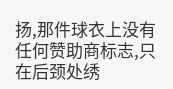扬,那件球衣上没有任何赞助商标志,只在后颈处绣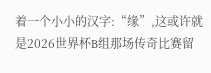着一个小小的汉字:“缘”,这或许就是2026世界杯B组那场传奇比赛留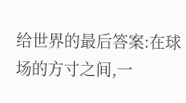给世界的最后答案:在球场的方寸之间,一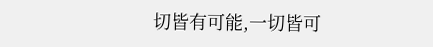切皆有可能,一切皆可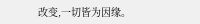改变,一切皆为因缘。